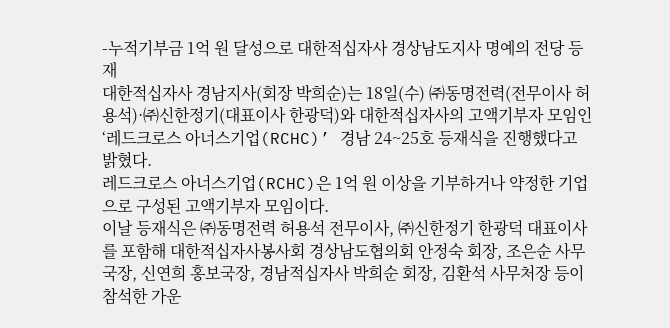-누적기부금 1억 원 달성으로 대한적십자사 경상남도지사 명예의 전당 등재
대한적십자사 경남지사(회장 박희순)는 18일(수) ㈜동명전력(전무이사 허용석)·㈜신한정기(대표이사 한광덕)와 대한적십자사의 고액기부자 모임인 ‘레드크로스 아너스기업(RCHC)’ 경남 24~25호 등재식을 진행했다고 밝혔다.
레드크로스 아너스기업(RCHC)은 1억 원 이상을 기부하거나 약정한 기업으로 구성된 고액기부자 모임이다.
이날 등재식은 ㈜동명전력 허용석 전무이사, ㈜신한정기 한광덕 대표이사를 포함해 대한적십자사봉사회 경상남도협의회 안정숙 회장, 조은순 사무국장, 신연희 홍보국장, 경남적십자사 박희순 회장, 김환석 사무처장 등이 참석한 가운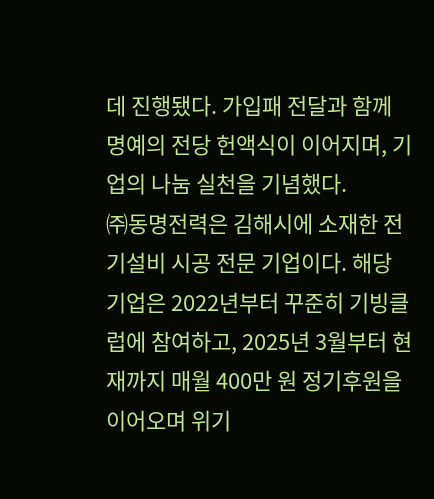데 진행됐다. 가입패 전달과 함께 명예의 전당 헌액식이 이어지며, 기업의 나눔 실천을 기념했다.
㈜동명전력은 김해시에 소재한 전기설비 시공 전문 기업이다. 해당 기업은 2022년부터 꾸준히 기빙클럽에 참여하고, 2025년 3월부터 현재까지 매월 400만 원 정기후원을 이어오며 위기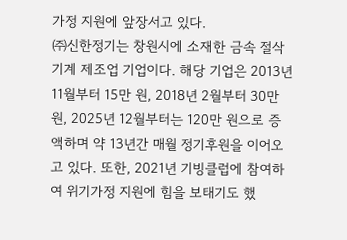가정 지원에 앞장서고 있다.
㈜신한정기는 창원시에 소재한 금속 절삭기계 제조업 기업이다. 해당 기업은 2013년 11월부터 15만 원, 2018년 2월부터 30만 원, 2025년 12월부터는 120만 원으로 증액하며 약 13년간 매월 정기후원을 이어오고 있다. 또한, 2021년 기빙클럽에 참여하여 위기가정 지원에 힘을 보태기도 했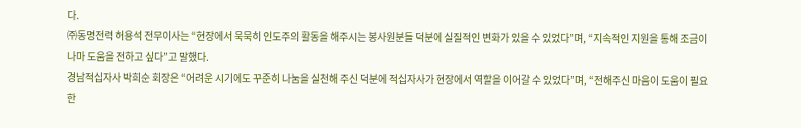다.
㈜동명전력 허용석 전무이사는 “현장에서 묵묵히 인도주의 활동을 해주시는 봉사원분들 덕분에 실질적인 변화가 있을 수 있었다”며, “지속적인 지원을 통해 조금이나마 도움을 전하고 싶다”고 말했다.
경남적십자사 박희순 회장은 “어려운 시기에도 꾸준히 나눔을 실천해 주신 덕분에 적십자사가 현장에서 역할을 이어갈 수 있었다”며, “전해주신 마음이 도움이 필요한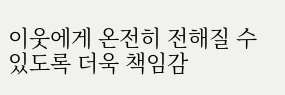이웃에게 온전히 전해질 수 있도록 더욱 책임감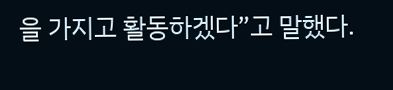을 가지고 활동하겠다”고 말했다.